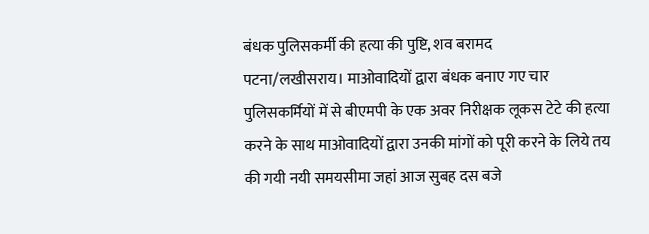बंधक पुलिसकर्मी की हत्या की पुष्टि, शव बरामद
पटना/लखीसराय। माओवादियों द्वारा बंधक बनाए गए चार पुलिसकर्मियों में से बीएमपी के एक अवर निरीक्षक लूकस टेटे की हत्या करने के साथ माओवादियों द्वारा उनकी मांगों को पूरी करने के लिये तय की गयी नयी समयसीमा जहां आज सुबह दस बजे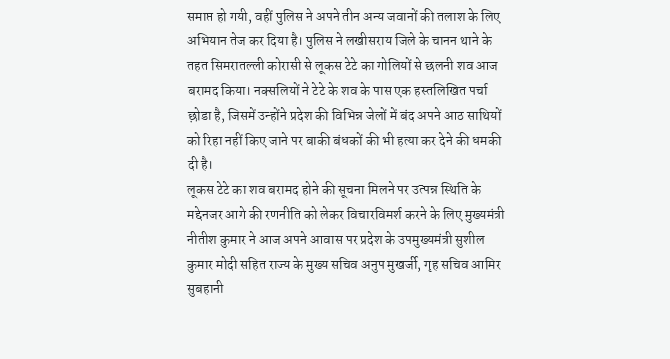समाप्त हो गयी, वहीं पुलिस ने अपने तीन अन्य जवानों की तलाश के लिए अभियान तेज कर दिया है। पुलिस ने लखीसराय जिले के चानन थाने के तहत सिमरातल्ली कोरासी से लूकस टेटे का गोलियों से छलनी शव आज बरामद किया। नक्सलियों ने टेटे के शव के पास एक हस्तलिखित पर्चा छ़ोडा है, जिसमें उन्होंने प्रदेश की विभिन्न जेलों में बंद अपने आठ साथियों को रिहा नहीं किए जाने पर बाकी बंधकों की भी हत्या कर देने की धमकी दी है।
लूकस टेटे का शव बरामद होने की सूचना मिलने पर उत्पन्न स्थिति के मद्देनजर आगे की रणनीति को लेकर विचारविमर्श करने के लिए मुख्यमंत्री नीतीश कुमार ने आज अपने आवास पर प्रदेश के उपमुख्यमंत्री सुशील कुमार मोदी सहित राज्य के मुख्य सचिव अनुप मुखर्जी, गृह सचिव आमिर सुबहानी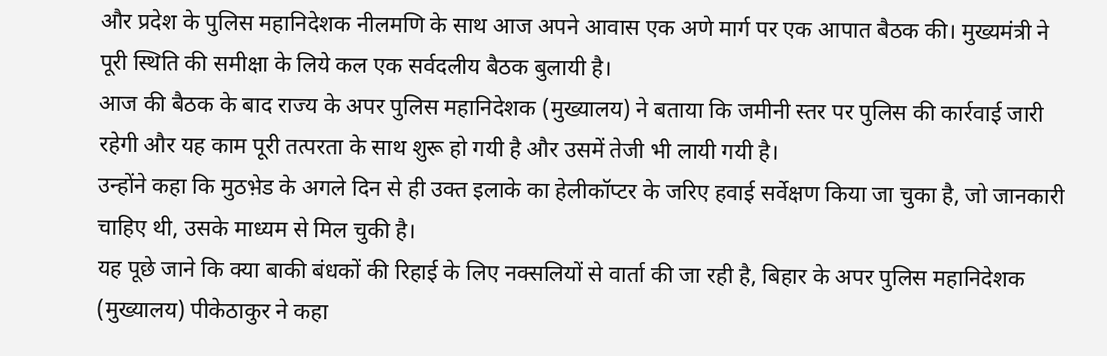और प्रदेश के पुलिस महानिदेशक नीलमणि के साथ आज अपने आवास एक अणे मार्ग पर एक आपात बैठक की। मुख्यमंत्री ने पूरी स्थिति की समीक्षा के लिये कल एक सर्वदलीय बैठक बुलायी है।
आज की बैठक के बाद राज्य के अपर पुलिस महानिदेशक (मुख्यालय) ने बताया कि जमीनी स्तर पर पुलिस की कार्रवाई जारी रहेगी और यह काम पूरी तत्परता के साथ शुरू हो गयी है और उसमें तेजी भी लायी गयी है।
उन्होंने कहा कि मुठभ़ेड के अगले दिन से ही उक्त इलाके का हेलीकॉप्टर के जरिए हवाई सर्वेक्षण किया जा चुका है, जो जानकारी चाहिए थी, उसके माध्यम से मिल चुकी है।
यह पूछे जाने कि क्या बाकी बंधकों की रिहाई के लिए नक्सलियों से वार्ता की जा रही है, बिहार के अपर पुलिस महानिदेशक (मुख्यालय) पीकेठाकुर ने कहा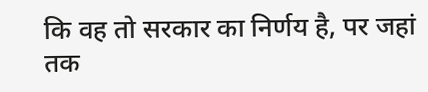कि वह तो सरकार का निर्णय है, पर जहां तक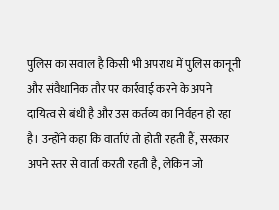पुलिस का सवाल है किसी भी अपराध में पुलिस कानूनी और संवैधानिक तौर पर कार्रवाई करने के अपने दायित्व से बंधी है और उस कर्तव्य का निर्वहन हो रहा है। उन्होंने कहा कि वार्ताएं तो होती रहती हैं, सरकार अपने स्तर से वार्ता करती रहती है, लेकिन जो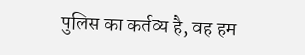पुलिस का कर्तव्य है, वह हम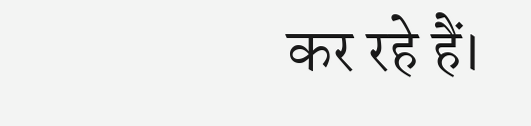कर रहे हैं।